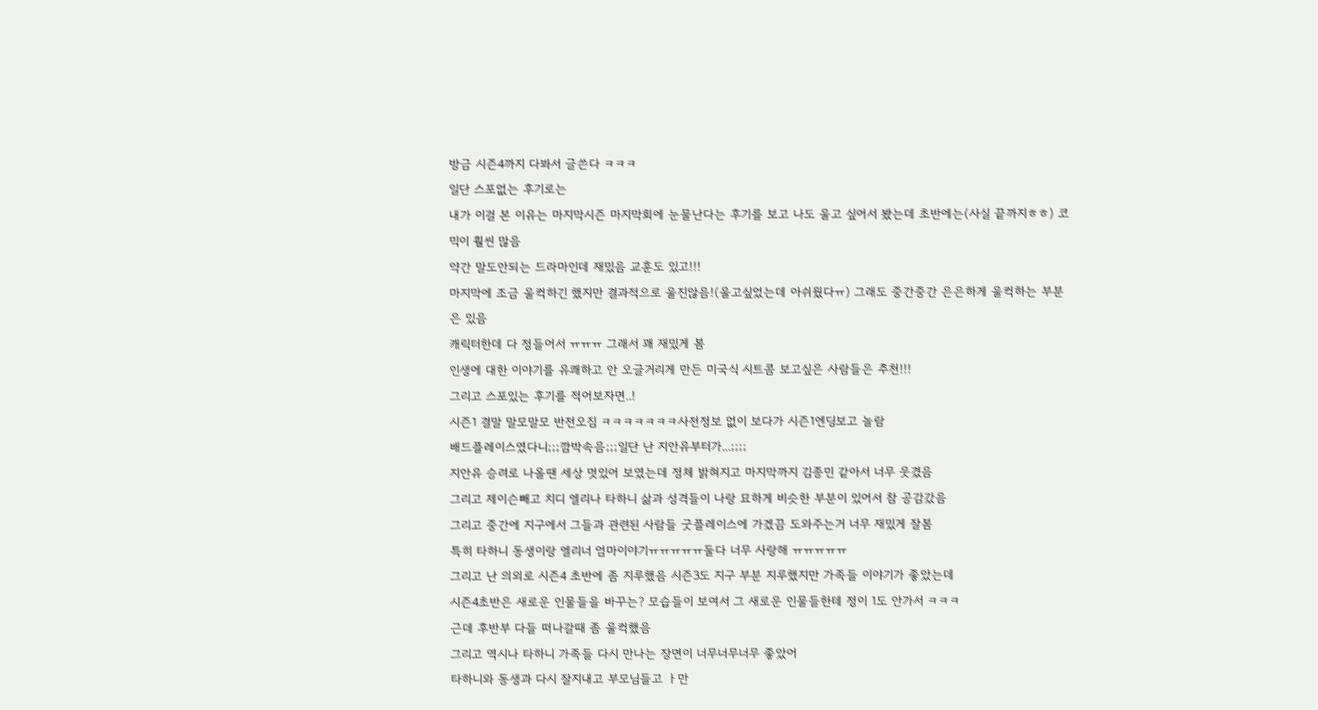방금 시즌4까지 다봐서 글쓴다 ㅋㅋㅋ
일단 스포없는 후기로는
내가 이걸 본 이유는 마지막시즌 마지막회에 눈물난다는 후기를 보고 나도 울고 싶어서 봤는데 초반에는(사실 끝까지ㅎㅎ) 코믹이 훨씬 많음
약간 말도안되는 드라마인데 재밌음 교훈도 있고!!!
마지막에 조금 울컥하긴 했지만 결과적으로 울진않음!(울고싶었는데 아쉬웠다ㅠ) 그래도 중간중간 은은하게 울컥하는 부분은 있음
캐릭터한데 다 정들어서 ㅠㅠㅠ 그래서 꽤 재밌게 봄
인생에 대한 이야기를 유쾌하고 안 오글거리게 만든 미국식 시트콤 보고싶은 사람들은 추천!!!
그리고 스포있는 후기를 적어보자면..!
시즌1 결말 말모말모 반전오짐 ㅋㅋㅋㅋㅋㅋㅋ사전정보 없이 보다가 시즌1엔딩보고 놀람
배드플레이스였다니;;;깜박속음;;;일단 난 지안유부터가...;;;;
지안유 승려로 나올땐 세상 멋있어 보였는데 정체 밝혀지고 마지막까지 김종민 같아서 너무 웃겼음
그리고 제이슨빼고 치디 엘리나 타하니 삶과 성격들이 나랑 묘하게 비슷한 부분이 있어서 참 공감갔음
그리고 중간에 지구에서 그들과 관련된 사람들 굿플레이스에 가겠끔 도와주는거 너무 재밌게 잘봄
특히 타하니 동생이랑 엘리너 엄마이야기ㅠㅠㅠㅠㅠ둘다 너무 사랑해 ㅠㅠㅠㅠㅠ
그리고 난 의외로 시즌4 초반에 좀 지루했음 시즌3도 지구 부분 지루했지만 가족들 이야기가 좋았는데
시즌4초반은 새로운 인물들을 바꾸는? 모습들이 보여서 그 새로운 인물들한테 정이 1도 안가서 ㅋㅋㅋ
근데 후반부 다들 떠나갈때 좀 울컥했음
그리고 역시나 타하니 가족들 다시 만나는 장면이 너무너무너무 좋았어
타하니와 동생과 다시 잘지내고 부모님들고 ㅏ만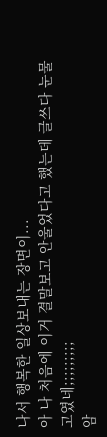나서 행복한 일상보내는 장면이...
아 나 처음에 이거 결말보고 안울었다고 했는데 글쓰다 눈물 고였네;;;;;;;;;
암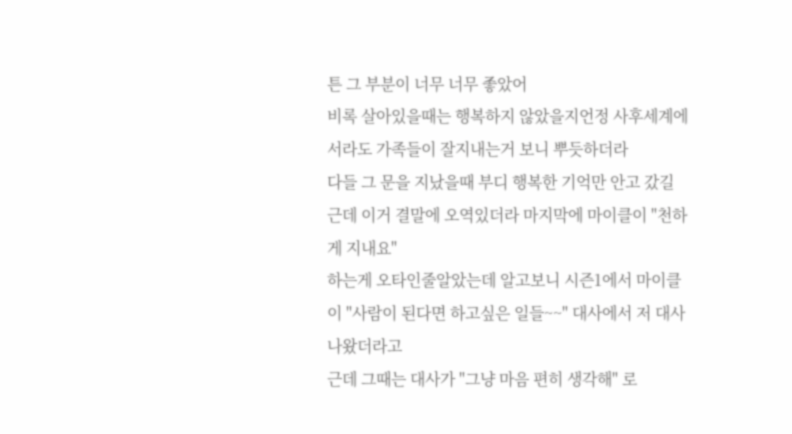튼 그 부분이 너무 너무 좋았어
비록 살아있을때는 행복하지 않았을지언정 사후세계에서라도 가족들이 잘지내는거 보니 뿌듯하더라
다들 그 문을 지났을때 부디 행복한 기억만 안고 갔길
근데 이거 결말에 오역있더라 마지막에 마이클이 "천하게 지내요"
하는게 오타인줄알았는데 알고보니 시즌1에서 마이클이 "사람이 된다면 하고싶은 일들~~" 대사에서 저 대사 나왔더라고
근데 그때는 대사가 "그냥 마음 편히 생각해" 로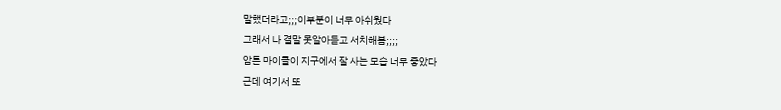말했더라고;;;이부분이 너무 아쉬웠다
그래서 나 결말 못알아듣고 서치해봄;;;;
암튼 마이클이 지구에서 잘 사는 모습 너무 좋았다
근데 여기서 또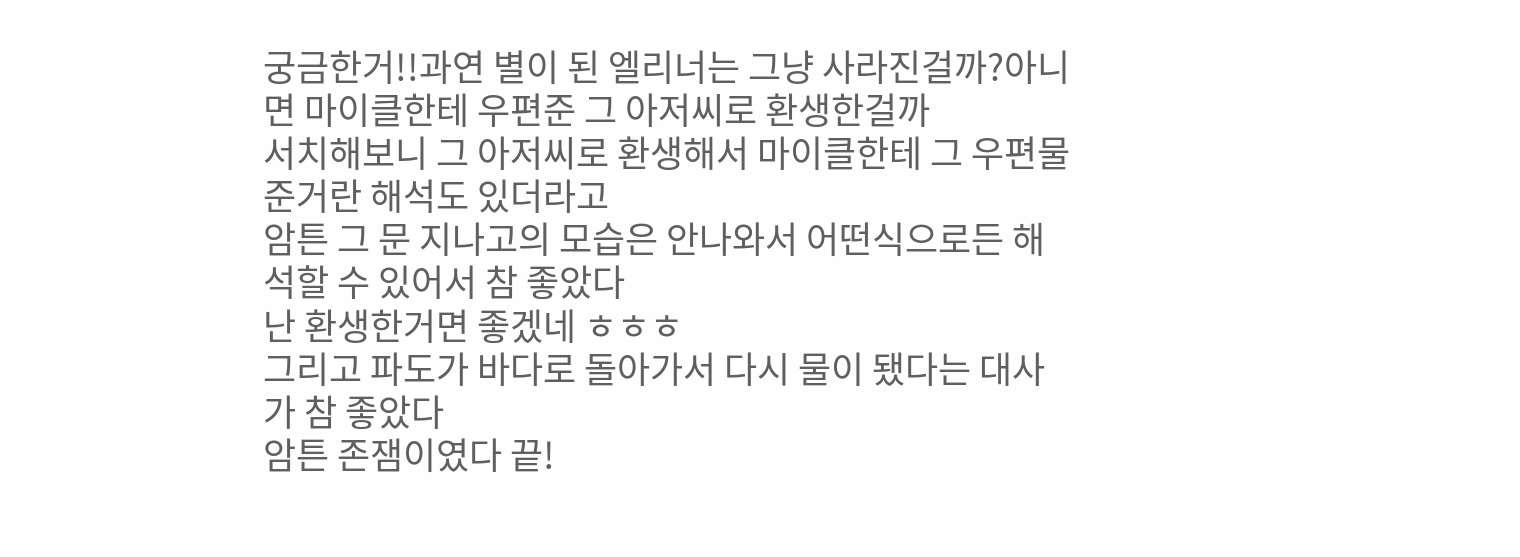궁금한거!!과연 별이 된 엘리너는 그냥 사라진걸까?아니면 마이클한테 우편준 그 아저씨로 환생한걸까
서치해보니 그 아저씨로 환생해서 마이클한테 그 우편물 준거란 해석도 있더라고
암튼 그 문 지나고의 모습은 안나와서 어떤식으로든 해석할 수 있어서 참 좋았다
난 환생한거면 좋겠네 ㅎㅎㅎ
그리고 파도가 바다로 돌아가서 다시 물이 됐다는 대사가 참 좋았다
암튼 존잼이였다 끝!